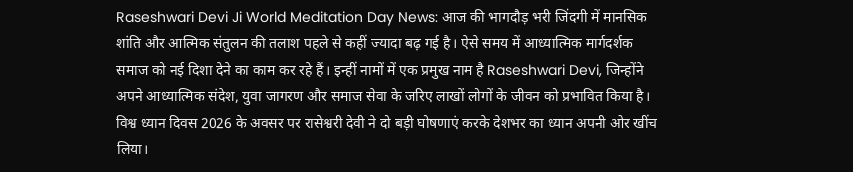Raseshwari Devi Ji World Meditation Day News: आज की भागदौड़ भरी जिंदगी में मानसिक शांति और आत्मिक संतुलन की तलाश पहले से कहीं ज्यादा बढ़ गई है। ऐसे समय में आध्यात्मिक मार्गदर्शक समाज को नई दिशा देने का काम कर रहे हैं। इन्हीं नामों में एक प्रमुख नाम है Raseshwari Devi, जिन्होंने अपने आध्यात्मिक संदेश, युवा जागरण और समाज सेवा के जरिए लाखों लोगों के जीवन को प्रभावित किया है।
विश्व ध्यान दिवस 2026 के अवसर पर रासेश्वरी देवी ने दो बड़ी घोषणाएं करके देशभर का ध्यान अपनी ओर खींच लिया।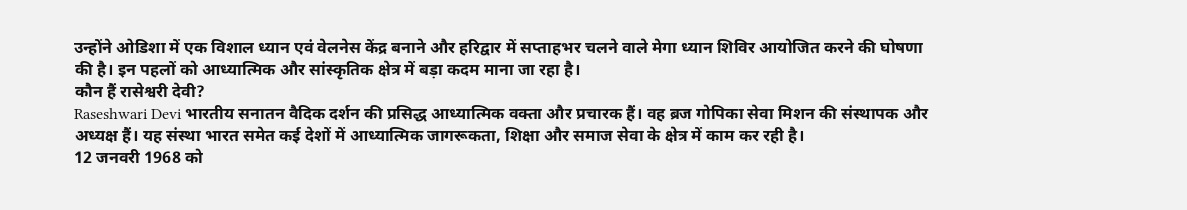उन्होंने ओडिशा में एक विशाल ध्यान एवं वेलनेस केंद्र बनाने और हरिद्वार में सप्ताहभर चलने वाले मेगा ध्यान शिविर आयोजित करने की घोषणा की है। इन पहलों को आध्यात्मिक और सांस्कृतिक क्षेत्र में बड़ा कदम माना जा रहा है।
कौन हैं रासेश्वरी देवी?
Raseshwari Devi भारतीय सनातन वैदिक दर्शन की प्रसिद्ध आध्यात्मिक वक्ता और प्रचारक हैं। वह ब्रज गोपिका सेवा मिशन की संस्थापक और अध्यक्ष हैं। यह संस्था भारत समेत कई देशों में आध्यात्मिक जागरूकता, शिक्षा और समाज सेवा के क्षेत्र में काम कर रही है।
12 जनवरी 1968 को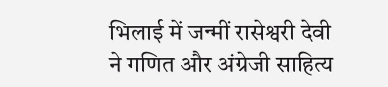भिलाई में जन्मीं रासेश्वरी देवी ने गणित और अंग्रेजी साहित्य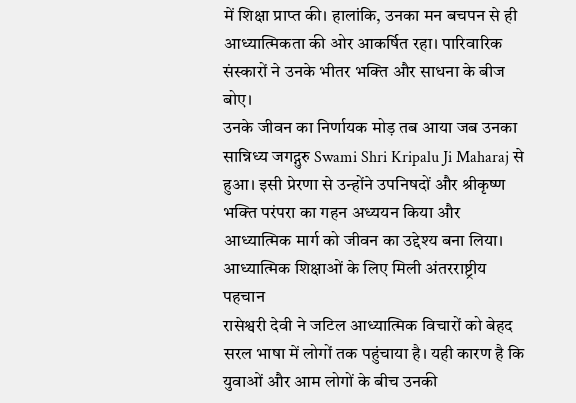में शिक्षा प्राप्त की। हालांकि, उनका मन बचपन से ही आध्यात्मिकता की ओर आकर्षित रहा। पारिवारिक संस्कारों ने उनके भीतर भक्ति और साधना के बीज बोए।
उनके जीवन का निर्णायक मोड़ तब आया जब उनका सान्निध्य जगद्गुरु Swami Shri Kripalu Ji Maharaj से हुआ। इसी प्रेरणा से उन्होंने उपनिषदों और श्रीकृष्ण भक्ति परंपरा का गहन अध्ययन किया और आध्यात्मिक मार्ग को जीवन का उद्देश्य बना लिया।
आध्यात्मिक शिक्षाओं के लिए मिली अंतरराष्ट्रीय पहचान
रासेश्वरी देवी ने जटिल आध्यात्मिक विचारों को बेहद सरल भाषा में लोगों तक पहुंचाया है। यही कारण है कि युवाओं और आम लोगों के बीच उनकी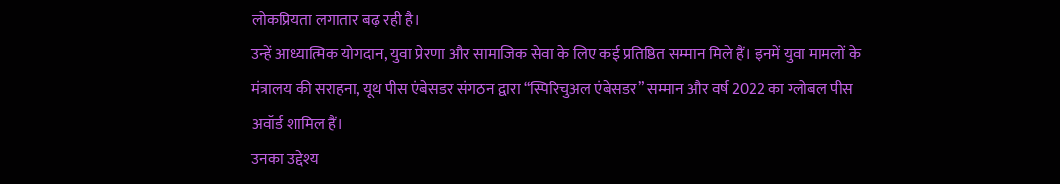लोकप्रियता लगातार बढ़ रही है।
उन्हें आध्यात्मिक योगदान, युवा प्रेरणा और सामाजिक सेवा के लिए कई प्रतिष्ठित सम्मान मिले हैं। इनमें युवा मामलों के मंत्रालय की सराहना, यूथ पीस एंबेसडर संगठन द्वारा “स्पिरिचुअल एंबेसडर” सम्मान और वर्ष 2022 का ग्लोबल पीस अवॉर्ड शामिल हैं।
उनका उद्देश्य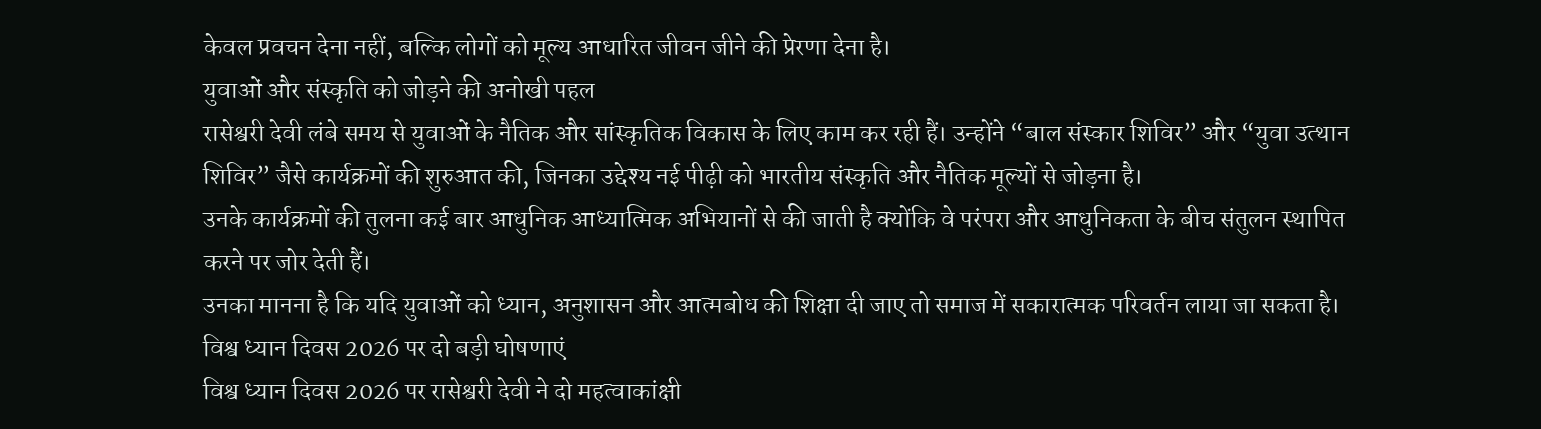केवल प्रवचन देना नहीं, बल्कि लोगों को मूल्य आधारित जीवन जीने की प्रेरणा देना है।
युवाओं और संस्कृति को जोड़ने की अनोखी पहल
रासेश्वरी देवी लंबे समय से युवाओं के नैतिक और सांस्कृतिक विकास के लिए काम कर रही हैं। उन्होंने “बाल संस्कार शिविर” और “युवा उत्थान शिविर” जैसे कार्यक्रमों की शुरुआत की, जिनका उद्देश्य नई पीढ़ी को भारतीय संस्कृति और नैतिक मूल्यों से जोड़ना है।
उनके कार्यक्रमों की तुलना कई बार आधुनिक आध्यात्मिक अभियानों से की जाती है क्योंकि वे परंपरा और आधुनिकता के बीच संतुलन स्थापित करने पर जोर देती हैं।
उनका मानना है कि यदि युवाओं को ध्यान, अनुशासन और आत्मबोध की शिक्षा दी जाए तो समाज में सकारात्मक परिवर्तन लाया जा सकता है।
विश्व ध्यान दिवस 2026 पर दो बड़ी घोषणाएं
विश्व ध्यान दिवस 2026 पर रासेश्वरी देवी ने दो महत्वाकांक्षी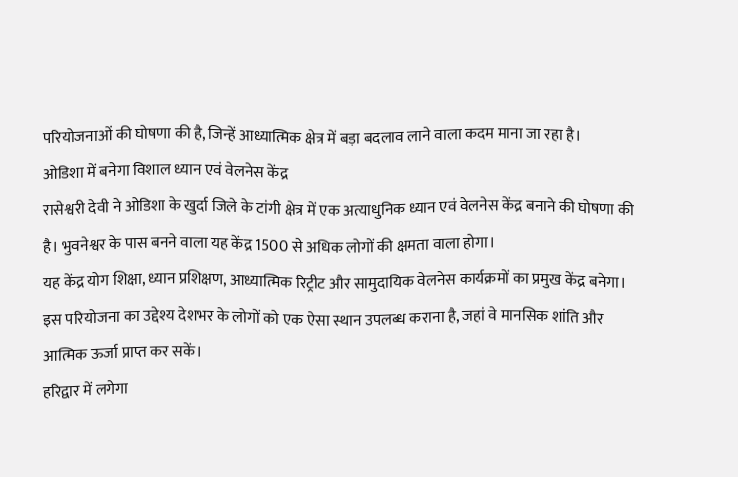परियोजनाओं की घोषणा की है, जिन्हें आध्यात्मिक क्षेत्र में बड़ा बदलाव लाने वाला कदम माना जा रहा है।
ओडिशा में बनेगा विशाल ध्यान एवं वेलनेस केंद्र
रासेश्वरी देवी ने ओडिशा के खुर्दा जिले के टांगी क्षेत्र में एक अत्याधुनिक ध्यान एवं वेलनेस केंद्र बनाने की घोषणा की है। भुवनेश्वर के पास बनने वाला यह केंद्र 1500 से अधिक लोगों की क्षमता वाला होगा।
यह केंद्र योग शिक्षा, ध्यान प्रशिक्षण, आध्यात्मिक रिट्रीट और सामुदायिक वेलनेस कार्यक्रमों का प्रमुख केंद्र बनेगा।
इस परियोजना का उद्देश्य देशभर के लोगों को एक ऐसा स्थान उपलब्ध कराना है, जहां वे मानसिक शांति और आत्मिक ऊर्जा प्राप्त कर सकें।
हरिद्वार में लगेगा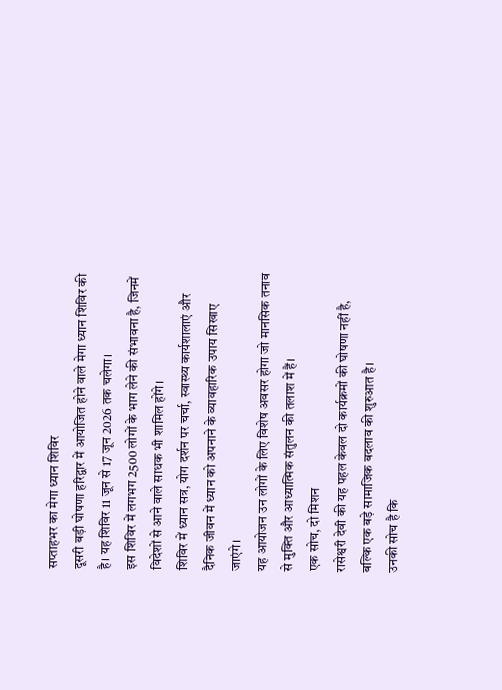सप्ताहभर का मेगा ध्यान शिविर
दूसरी बड़ी घोषणा हरिद्वार में आयोजित होने वाले मेगा ध्यान शिविर की है। यह शिविर 11 जून से 17 जून 2026 तक चलेगा।
इस शिविर में लगभग 2500 लोगों के भाग लेने की संभावना है, जिनमें विदेशों से आने वाले साधक भी शामिल होंगे।
शिविर में ध्यान सत्र, योग दर्शन पर चर्चा, स्वास्थ्य कार्यशालाएं और दैनिक जीवन में ध्यान को अपनाने के व्यावहारिक उपाय सिखाए जाएंगे।
यह आयोजन उन लोगों के लिए विशेष अवसर होगा जो मानसिक तनाव से मुक्ति और आध्यात्मिक संतुलन की तलाश में हैं।
एक सोच, दो मिशन
रासेश्वरी देवी की यह पहल केवल दो कार्यक्रमों की घोषणा नहीं है, बल्कि एक बड़े सामाजिक बदलाव की शुरुआत है।
उनकी सोच है कि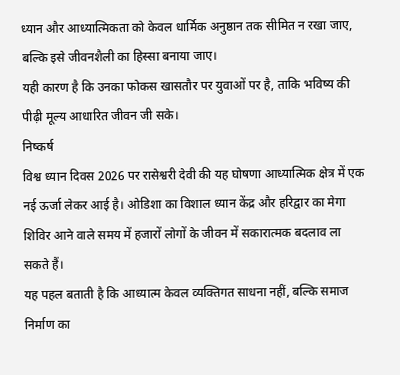ध्यान और आध्यात्मिकता को केवल धार्मिक अनुष्ठान तक सीमित न रखा जाए, बल्कि इसे जीवनशैली का हिस्सा बनाया जाए।
यही कारण है कि उनका फोकस खासतौर पर युवाओं पर है, ताकि भविष्य की पीढ़ी मूल्य आधारित जीवन जी सके।
निष्कर्ष
विश्व ध्यान दिवस 2026 पर रासेश्वरी देवी की यह घोषणा आध्यात्मिक क्षेत्र में एक नई ऊर्जा लेकर आई है। ओडिशा का विशाल ध्यान केंद्र और हरिद्वार का मेगा शिविर आने वाले समय में हजारों लोगों के जीवन में सकारात्मक बदलाव ला सकते हैं।
यह पहल बताती है कि आध्यात्म केवल व्यक्तिगत साधना नहीं, बल्कि समाज निर्माण का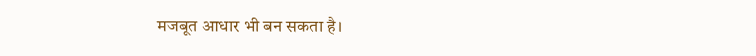मजबूत आधार भी बन सकता है।